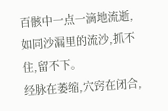百骸中一点一滴地流逝,如同沙漏里的流沙,抓不住,留不下。
经脉在萎缩,穴窍在闭合,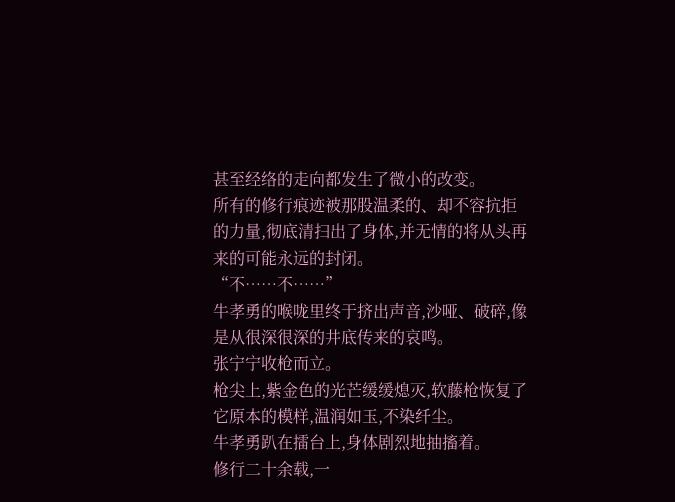甚至经络的走向都发生了微小的改变。
所有的修行痕迹被那股温柔的、却不容抗拒的力量,彻底清扫出了身体,并无情的将从头再来的可能永远的封闭。
“不……不……”
牛孝勇的喉咙里终于挤出声音,沙哑、破碎,像是从很深很深的井底传来的哀鸣。
张宁宁收枪而立。
枪尖上,紫金色的光芒缓缓熄灭,软藤枪恢复了它原本的模样,温润如玉,不染纤尘。
牛孝勇趴在擂台上,身体剧烈地抽搐着。
修行二十余载,一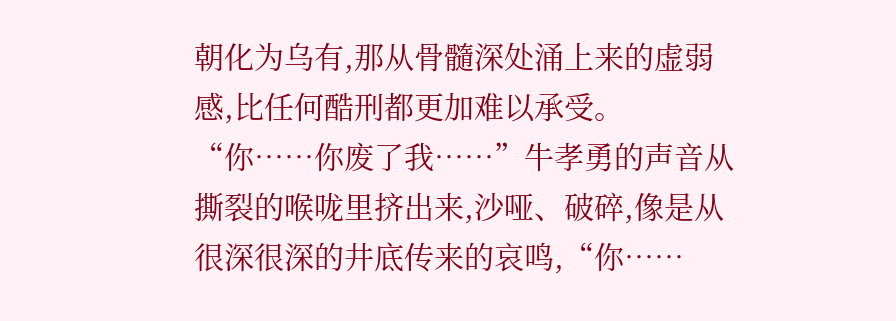朝化为乌有,那从骨髓深处涌上来的虚弱感,比任何酷刑都更加难以承受。
“你……你废了我……”牛孝勇的声音从撕裂的喉咙里挤出来,沙哑、破碎,像是从很深很深的井底传来的哀鸣,“你……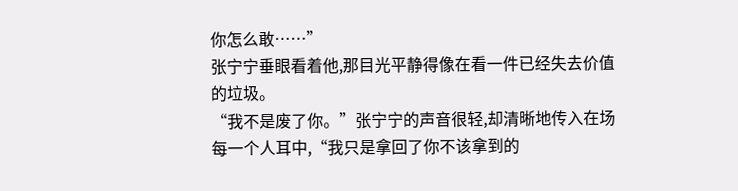你怎么敢……”
张宁宁垂眼看着他,那目光平静得像在看一件已经失去价值的垃圾。
“我不是废了你。”张宁宁的声音很轻,却清晰地传入在场每一个人耳中,“我只是拿回了你不该拿到的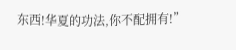东西!华夏的功法,你不配拥有!”